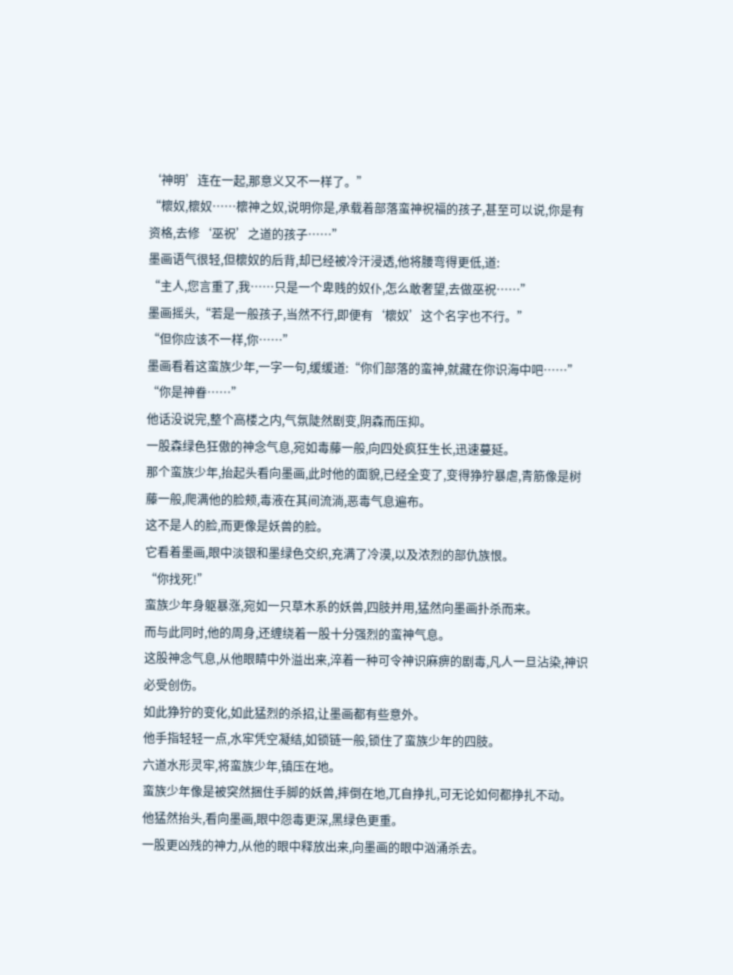‘神明’连在一起,那意义又不一样了。”
“櫰奴,櫰奴……櫰神之奴,说明你是,承载着部落蛮神祝福的孩子,甚至可以说,你是有资格,去修‘巫祝’之道的孩子……”
墨画语气很轻,但櫰奴的后背,却已经被冷汗浸透,他将腰弯得更低,道:
“主人,您言重了,我……只是一个卑贱的奴仆,怎么敢奢望,去做巫祝……”
墨画摇头,“若是一般孩子,当然不行,即便有‘櫰奴’这个名字也不行。”
“但你应该不一样,你……”
墨画看着这蛮族少年,一字一句,缓缓道:“你们部落的蛮神,就藏在你识海中吧……”
“你是神眷……”
他话没说完,整个高楼之内,气氛陡然剧变,阴森而压抑。
一股森绿色狂傲的神念气息,宛如毒藤一般,向四处疯狂生长,迅速蔓延。
那个蛮族少年,抬起头看向墨画,此时他的面貌,已经全变了,变得狰狞暴虐,青筋像是树藤一般,爬满他的脸颊,毒液在其间流淌,恶毒气息遍布。
这不是人的脸,而更像是妖兽的脸。
它看着墨画,眼中淡银和墨绿色交织,充满了冷漠,以及浓烈的部仇族恨。
“你找死!”
蛮族少年身躯暴涨,宛如一只草木系的妖兽,四肢并用,猛然向墨画扑杀而来。
而与此同时,他的周身,还缠绕着一股十分强烈的蛮神气息。
这股神念气息,从他眼睛中外溢出来,淬着一种可令神识麻痹的剧毒,凡人一旦沾染,神识必受创伤。
如此狰狞的变化,如此猛烈的杀招,让墨画都有些意外。
他手指轻轻一点,水牢凭空凝结,如锁链一般,锁住了蛮族少年的四肢。
六道水形灵牢,将蛮族少年,镇压在地。
蛮族少年像是被突然捆住手脚的妖兽,摔倒在地,兀自挣扎,可无论如何都挣扎不动。
他猛然抬头,看向墨画,眼中怨毒更深,黑绿色更重。
一股更凶残的神力,从他的眼中释放出来,向墨画的眼中汹涌杀去。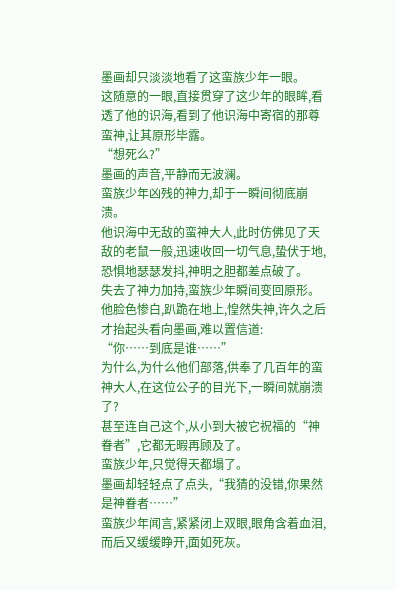墨画却只淡淡地看了这蛮族少年一眼。
这随意的一眼,直接贯穿了这少年的眼眸,看透了他的识海,看到了他识海中寄宿的那尊蛮神,让其原形毕露。
“想死么?”
墨画的声音,平静而无波澜。
蛮族少年凶残的神力,却于一瞬间彻底崩溃。
他识海中无敌的蛮神大人,此时仿佛见了天敌的老鼠一般,迅速收回一切气息,蛰伏于地,恐惧地瑟瑟发抖,神明之胆都差点破了。
失去了神力加持,蛮族少年瞬间变回原形。
他脸色惨白,趴跪在地上,惶然失神,许久之后才抬起头看向墨画,难以置信道:
“你……到底是谁……”
为什么,为什么他们部落,供奉了几百年的蛮神大人,在这位公子的目光下,一瞬间就崩溃了?
甚至连自己这个,从小到大被它祝福的“神眷者”,它都无暇再顾及了。
蛮族少年,只觉得天都塌了。
墨画却轻轻点了点头,“我猜的没错,你果然是神眷者……”
蛮族少年闻言,紧紧闭上双眼,眼角含着血泪,而后又缓缓睁开,面如死灰。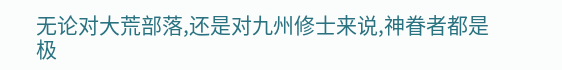无论对大荒部落,还是对九州修士来说,神眷者都是极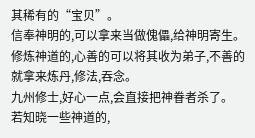其稀有的“宝贝”。
信奉神明的,可以拿来当做傀儡,给神明寄生。
修炼神道的,心善的可以将其收为弟子,不善的就拿来炼丹,修法,吞念。
九州修士,好心一点,会直接把神眷者杀了。
若知晓一些神道的,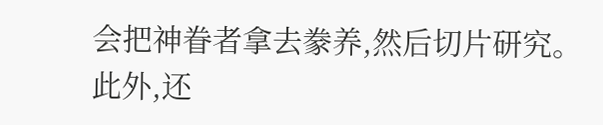会把神眷者拿去豢养,然后切片研究。
此外,还